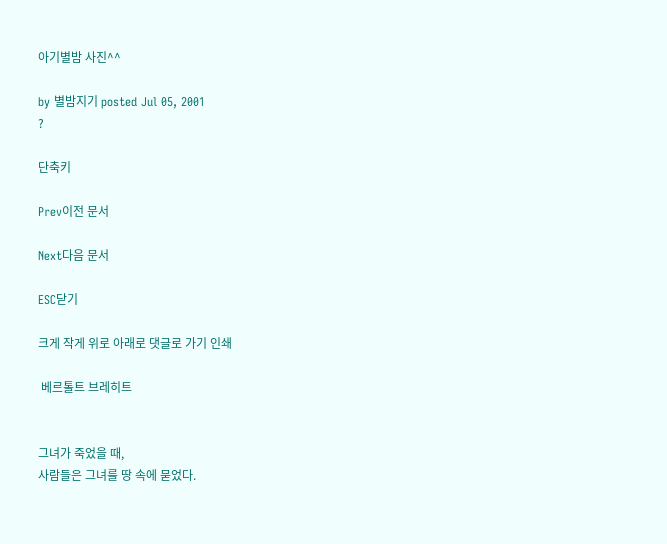아기별밤 사진^^

by 별밤지기 posted Jul 05, 2001
?

단축키

Prev이전 문서

Next다음 문서

ESC닫기

크게 작게 위로 아래로 댓글로 가기 인쇄

 베르톨트 브레히트


그녀가 죽었을 때,
사람들은 그녀를 땅 속에 묻었다.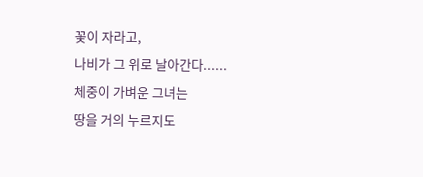꽃이 자라고,
나비가 그 위로 날아간다......
체중이 가벼운 그녀는
땅을 거의 누르지도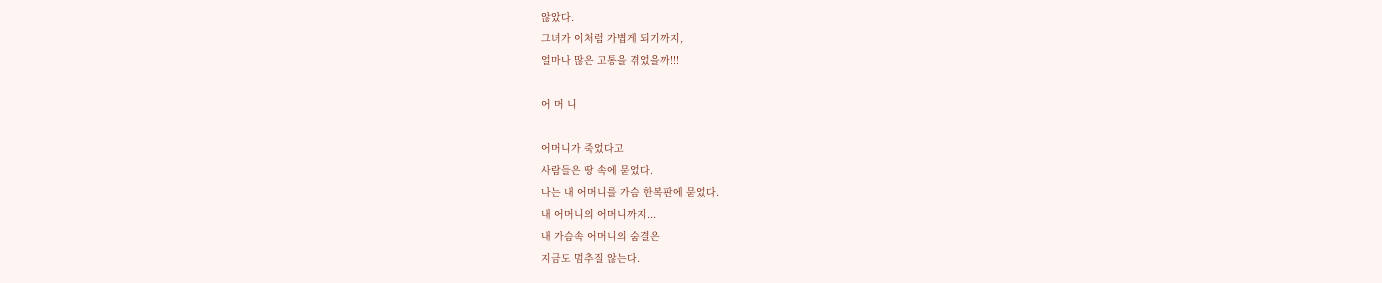않았다.
그녀가 이처럼 가볍게 되기까지,
얼마나 많은 고통을 겪었을까!!!

어 머 니

어머니가 죽었다고
사람들은 땅 속에 묻었다.
나는 내 어머니를 가슴 한복판에 묻었다.
내 어머니의 어머니까지...
내 가슴속 어머니의 숨결은
지금도 멈추질 않는다.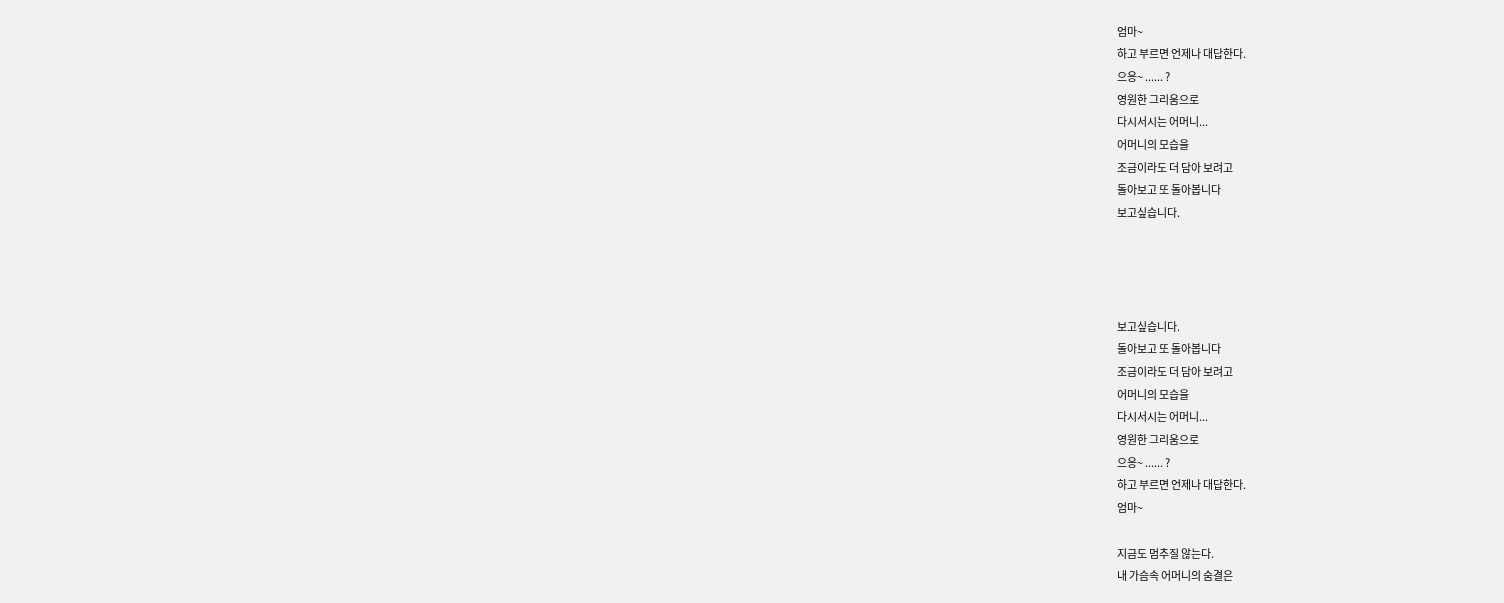엄마~
하고 부르면 언제나 대답한다.
으응~ ...... ?
영원한 그리움으로
다시서시는 어머니...
어머니의 모습을
조금이라도 더 담아 보려고
돌아보고 또 돌아봅니다
보고싶습니다.




보고싶습니다.
돌아보고 또 돌아봅니다
조금이라도 더 담아 보려고
어머니의 모습을
다시서시는 어머니...
영원한 그리움으로
으응~ ...... ?
하고 부르면 언제나 대답한다.
엄마~

지금도 멈추질 않는다.
내 가슴속 어머니의 숨결은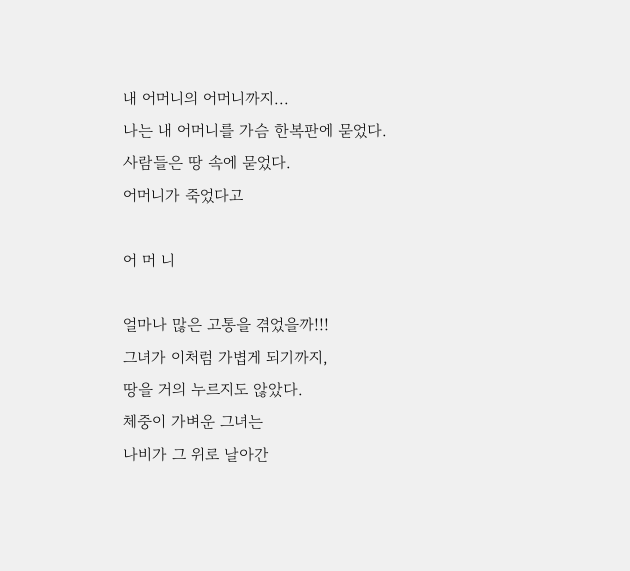내 어머니의 어머니까지...
나는 내 어머니를 가슴 한복판에 묻었다.
사람들은 땅 속에 묻었다.
어머니가 죽었다고

어 머 니

얼마나 많은 고통을 겪었을까!!!
그녀가 이처럼 가볍게 되기까지,
땅을 거의 누르지도 않았다.
체중이 가벼운 그녀는
나비가 그 위로 날아간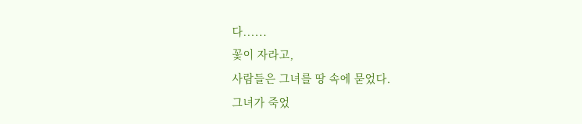다......
꽃이 자라고,
사람들은 그녀를 땅 속에 묻었다.
그녀가 죽었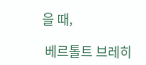을 때,

 베르톨트 브레히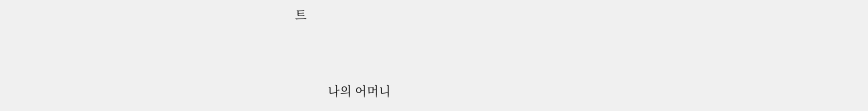트


           나의 어머니